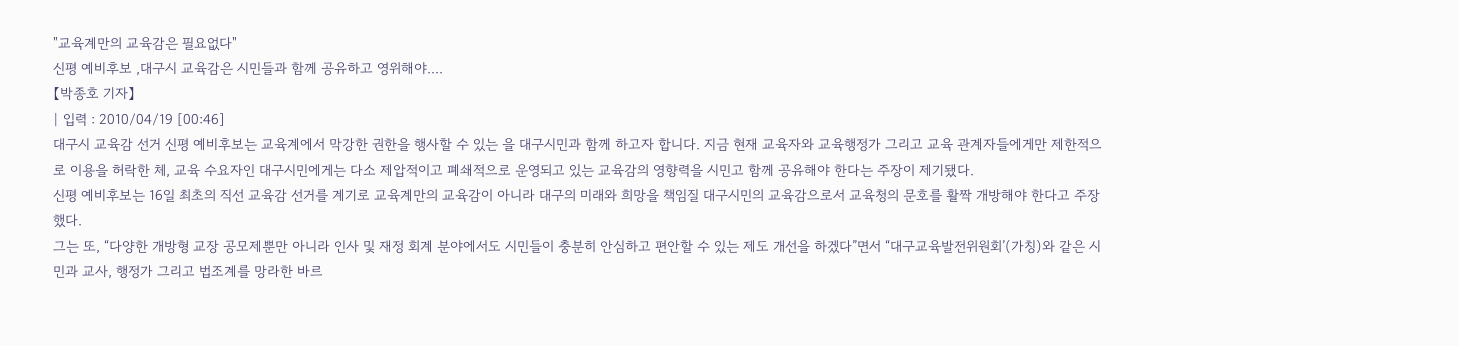"교육계만의 교육감은 필요없다"
신평 예비후보 ,대구시 교육감은 시민들과 함께 공유하고 영위해야....
【박종호 기자】
| 입력 : 2010/04/19 [00:46]
대구시 교육감 선거 신평 예비후보는 교육계에서 막강한 권한을 행사할 수 있는 을 대구시민과 함께 하고자 합니다. 지금 현재 교육자와 교육행정가 그리고 교육 관계자들에게만 제한적으로 이용을 허락한 체, 교육 수요자인 대구시민에게는 다소 제압적이고 폐쇄적으로 운영되고 있는 교육감의 영향력을 시민고 함께 공유해야 한다는 주장이 제기됐다.
신평 예비후보는 16일 최초의 직선 교육감 선거를 계기로 교육계만의 교육감이 아니라 대구의 미래와 희망을 책임질 대구시민의 교육감으로서 교육청의 문호를 활짝 개방해야 한다고 주장했다.
그는 또, “다양한 개방형 교장 공모제뿐만 아니라 인사 및 재정 회계 분야에서도 시민들이 충분히 안심하고 편안할 수 있는 제도 개선을 하겠다”면서 “대구교육발전위원회’(가칭)와 같은 시민과 교사, 행정가 그리고 법조계를 망라한 바르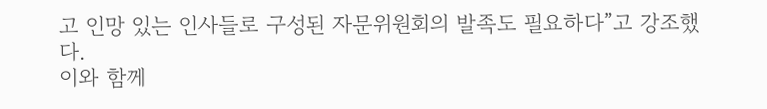고 인망 있는 인사들로 구성된 자문위원회의 발족도 필요하다”고 강조했다.
이와 함께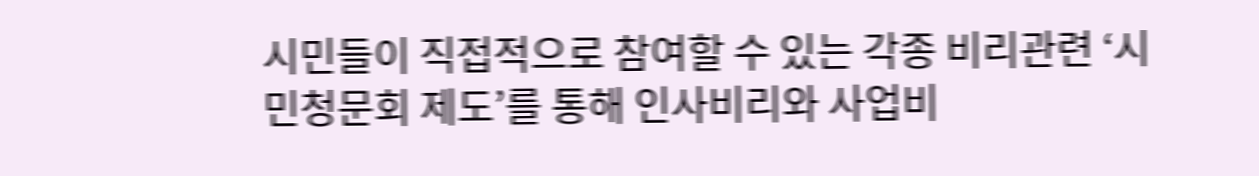시민들이 직접적으로 참여할 수 있는 각종 비리관련 ‘시민청문회 제도’를 통해 인사비리와 사업비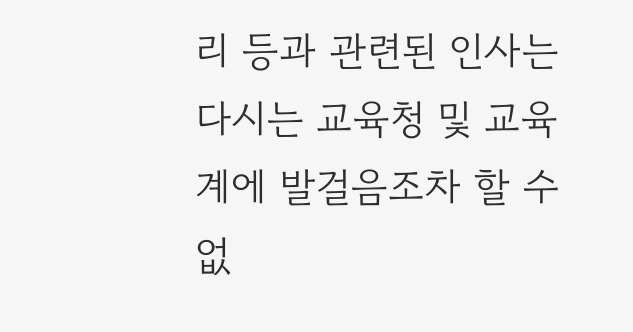리 등과 관련된 인사는 다시는 교육청 및 교육계에 발걸음조차 할 수 없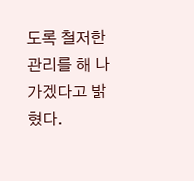도록 철저한 관리를 해 나가겠다고 밝혔다.